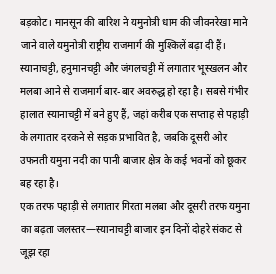बड़कोट। मानसून की बारिश ने यमुनोत्री धाम की जीवनरेखा माने जाने वाले यमुनोत्री राष्ट्रीय राजमार्ग की मुश्किलें बढ़ा दी हैं। स्यानाचट्टी, हनुमानचट्टी और जंगलचट्टी में लगातार भूस्खलन और मलबा आने से राजमार्ग बार-बार अवरुद्ध हो रहा है। सबसे गंभीर हालात स्यानाचट्टी में बने हुए हैं, जहां करीब एक सप्ताह से पहाड़ी के लगातार दरकने से सड़क प्रभावित है, जबकि दूसरी ओर उफनती यमुना नदी का पानी बाजार क्षेत्र के कई भवनों को छूकर बह रहा है।
एक तरफ पहाड़ी से लगातार गिरता मलबा और दूसरी तरफ यमुना का बढ़ता जलस्तर—स्यानाचट्टी बाजार इन दिनों दोहरे संकट से जूझ रहा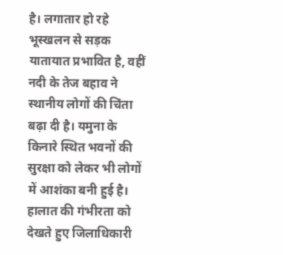है। लगातार हो रहे भूस्खलन से सड़क यातायात प्रभावित है, वहीं नदी के तेज बहाव ने स्थानीय लोगों की चिंता बढ़ा दी है। यमुना के किनारे स्थित भवनों की सुरक्षा को लेकर भी लोगों में आशंका बनी हुई है।
हालात की गंभीरता को देखते हुए जिलाधिकारी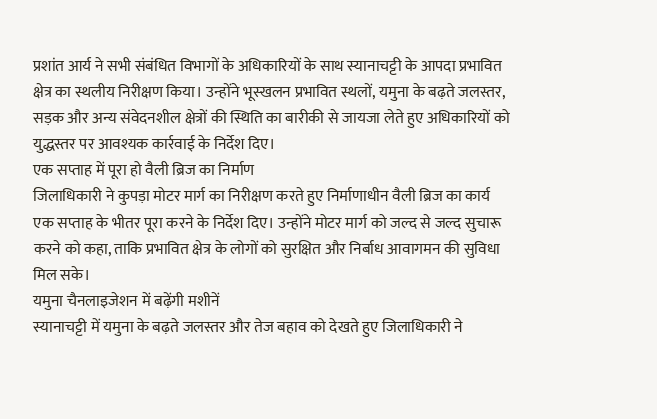प्रशांत आर्य ने सभी संबंधित विभागों के अधिकारियों के साथ स्यानाचट्टी के आपदा प्रभावित क्षेत्र का स्थलीय निरीक्षण किया। उन्होंने भूस्खलन प्रभावित स्थलों, यमुना के बढ़ते जलस्तर, सड़क और अन्य संवेदनशील क्षेत्रों की स्थिति का बारीकी से जायजा लेते हुए अधिकारियों को युद्धस्तर पर आवश्यक कार्रवाई के निर्देश दिए।
एक सप्ताह में पूरा हो वैली ब्रिज का निर्माण
जिलाधिकारी ने कुपड़ा मोटर मार्ग का निरीक्षण करते हुए निर्माणाधीन वैली ब्रिज का कार्य एक सप्ताह के भीतर पूरा करने के निर्देश दिए। उन्होंने मोटर मार्ग को जल्द से जल्द सुचारू करने को कहा, ताकि प्रभावित क्षेत्र के लोगों को सुरक्षित और निर्बाध आवागमन की सुविधा मिल सके।
यमुना चैनलाइजेशन में बढ़ेंगी मशीनें
स्यानाचट्टी में यमुना के बढ़ते जलस्तर और तेज बहाव को देखते हुए जिलाधिकारी ने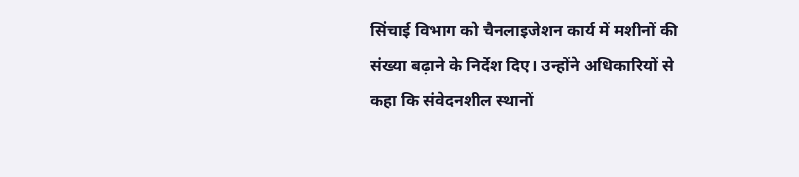सिंचाई विभाग को चैनलाइजेशन कार्य में मशीनों की संख्या बढ़ाने के निर्देश दिए। उन्होंने अधिकारियों से कहा कि संवेदनशील स्थानों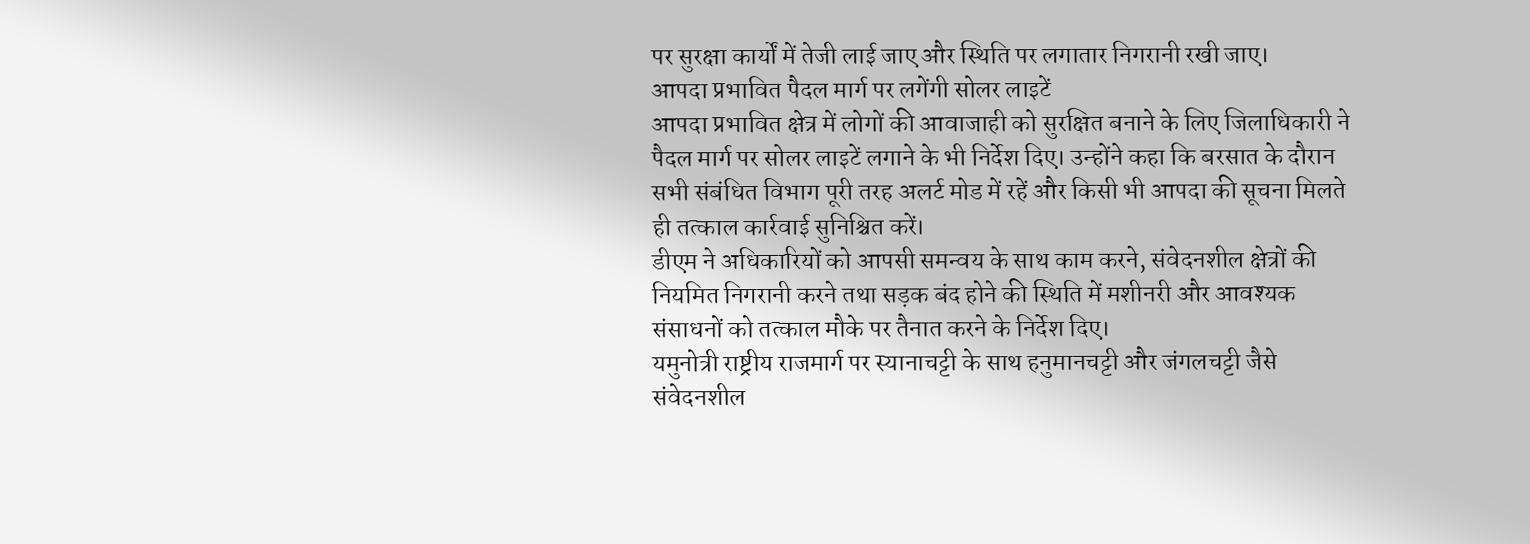पर सुरक्षा कार्यों में तेजी लाई जाए और स्थिति पर लगातार निगरानी रखी जाए।
आपदा प्रभावित पैदल मार्ग पर लगेंगी सोलर लाइटें
आपदा प्रभावित क्षेत्र में लोगों की आवाजाही को सुरक्षित बनाने के लिए जिलाधिकारी ने पैदल मार्ग पर सोलर लाइटें लगाने के भी निर्देश दिए। उन्होंने कहा कि बरसात के दौरान सभी संबंधित विभाग पूरी तरह अलर्ट मोड में रहें और किसी भी आपदा की सूचना मिलते ही तत्काल कार्रवाई सुनिश्चित करें।
डीएम ने अधिकारियों को आपसी समन्वय के साथ काम करने, संवेदनशील क्षेत्रों की नियमित निगरानी करने तथा सड़क बंद होने की स्थिति में मशीनरी और आवश्यक संसाधनों को तत्काल मौके पर तैनात करने के निर्देश दिए।
यमुनोत्री राष्ट्रीय राजमार्ग पर स्यानाचट्टी के साथ हनुमानचट्टी और जंगलचट्टी जैसे संवेदनशील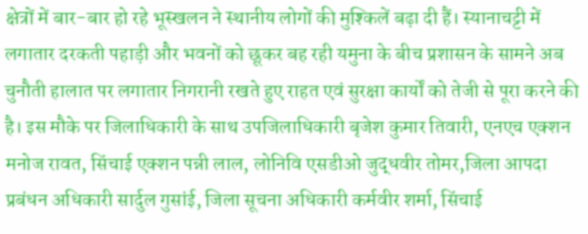क्षेत्रों में बार-बार हो रहे भूस्खलन ने स्थानीय लोगों की मुश्किलें बढ़ा दी हैं। स्यानाचट्टी में लगातार दरकती पहाड़ी और भवनों को छूकर बह रही यमुना के बीच प्रशासन के सामने अब चुनौती हालात पर लगातार निगरानी रखते हुए राहत एवं सुरक्षा कार्यों को तेजी से पूरा करने की है। इस मौके पर जिलाधिकारी के साथ उपजिलाधिकारी बृजेश कुमार तिवारी, एनएच एक्शन मनोज रावत, सिंचाई एक्शन पन्नी लाल, लोनिवि एसडीओ जुद्धवीर तोमर,जिला आपदा प्रबंधन अधिकारी सार्दुल गुसांई, जिला सूचना अधिकारी कर्मवीर शर्मा, सिंचाई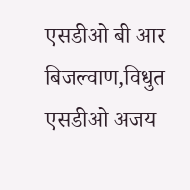एसडीओ बी आर बिजल्वाण,विधुत एसडीओ अजय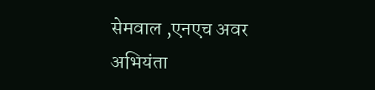सेमवाल ,एनएच अवर अभियंता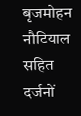बृजमोहन नौटियाल सहित दर्जनों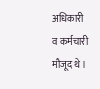अधिकारी व कर्मचारी मौजूद थे।